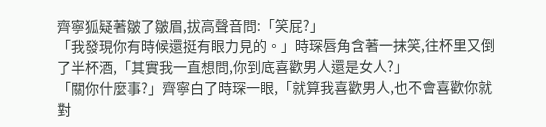齊寧狐疑著皺了皺眉,拔高聲音問:「笑屁?」
「我發現你有時候還挺有眼力見的。」時琛唇角含著一抹笑,往杯里又倒了半杯酒,「其實我一直想問,你到底喜歡男人還是女人?」
「關你什麼事?」齊寧白了時琛一眼,「就算我喜歡男人,也不會喜歡你就對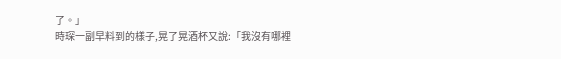了。」
時琛一副早料到的樣子,晃了晃酒杯又說:「我沒有哪裡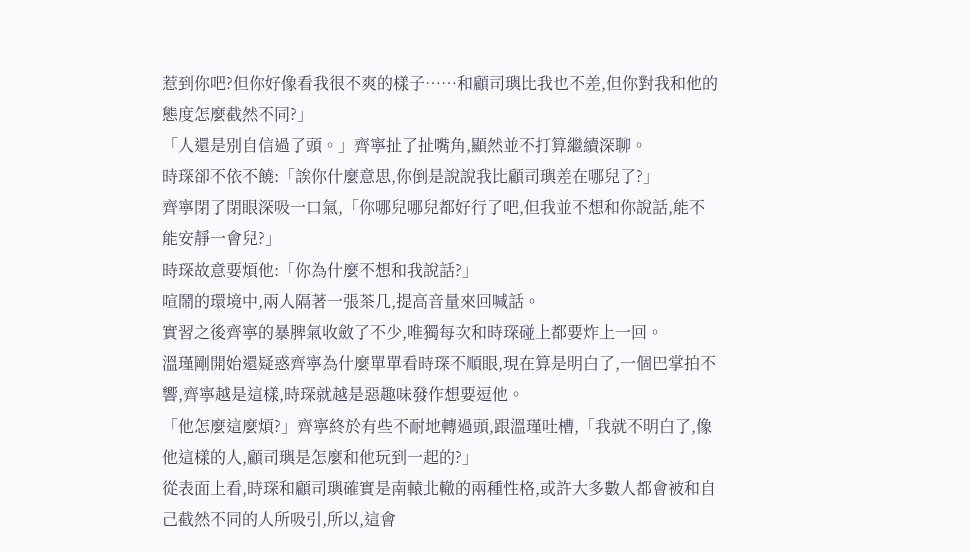惹到你吧?但你好像看我很不爽的樣子……和顧司璵比我也不差,但你對我和他的態度怎麼截然不同?」
「人還是別自信過了頭。」齊寧扯了扯嘴角,顯然並不打算繼續深聊。
時琛卻不依不饒:「誒你什麼意思,你倒是說說我比顧司璵差在哪兒了?」
齊寧閉了閉眼深吸一口氣,「你哪兒哪兒都好行了吧,但我並不想和你說話,能不能安靜一會兒?」
時琛故意要煩他:「你為什麼不想和我說話?」
喧鬧的環境中,兩人隔著一張茶几,提高音量來回喊話。
實習之後齊寧的暴脾氣收斂了不少,唯獨每次和時琛碰上都要炸上一回。
溫瑾剛開始還疑惑齊寧為什麼單單看時琛不順眼,現在算是明白了,一個巴掌拍不響,齊寧越是這樣,時琛就越是惡趣味發作想要逗他。
「他怎麼這麼煩?」齊寧終於有些不耐地轉過頭,跟溫瑾吐槽,「我就不明白了,像他這樣的人,顧司璵是怎麼和他玩到一起的?」
從表面上看,時琛和顧司璵確實是南轅北轍的兩種性格,或許大多數人都會被和自己截然不同的人所吸引,所以,這會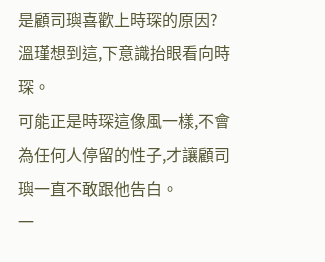是顧司璵喜歡上時琛的原因?
溫瑾想到這,下意識抬眼看向時琛。
可能正是時琛這像風一樣,不會為任何人停留的性子,才讓顧司璵一直不敢跟他告白。
一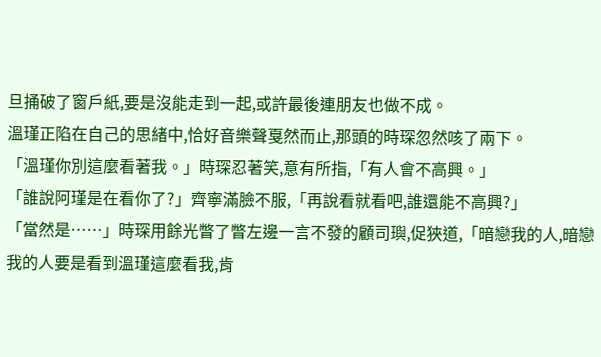旦捅破了窗戶紙,要是沒能走到一起,或許最後連朋友也做不成。
溫瑾正陷在自己的思緒中,恰好音樂聲戛然而止,那頭的時琛忽然咳了兩下。
「溫瑾你別這麼看著我。」時琛忍著笑,意有所指,「有人會不高興。」
「誰說阿瑾是在看你了?」齊寧滿臉不服,「再說看就看吧,誰還能不高興?」
「當然是……」時琛用餘光瞥了瞥左邊一言不發的顧司璵,促狹道,「暗戀我的人,暗戀我的人要是看到溫瑾這麼看我,肯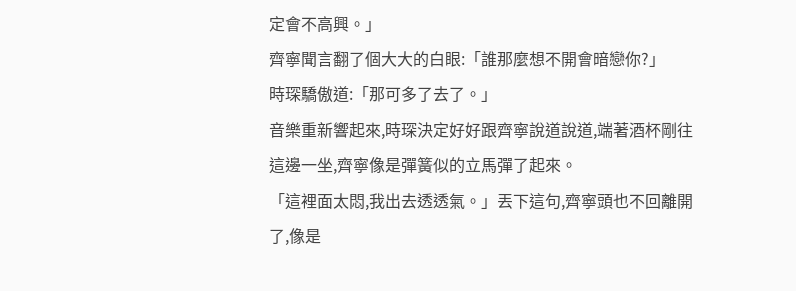定會不高興。」
齊寧聞言翻了個大大的白眼:「誰那麼想不開會暗戀你?」
時琛驕傲道:「那可多了去了。」
音樂重新響起來,時琛決定好好跟齊寧說道說道,端著酒杯剛往這邊一坐,齊寧像是彈簧似的立馬彈了起來。
「這裡面太悶,我出去透透氣。」丟下這句,齊寧頭也不回離開了,像是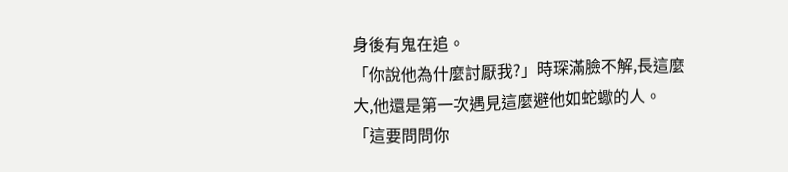身後有鬼在追。
「你說他為什麼討厭我?」時琛滿臉不解,長這麼大,他還是第一次遇見這麼避他如蛇蠍的人。
「這要問問你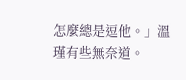怎麼總是逗他。」溫瑾有些無奈道。